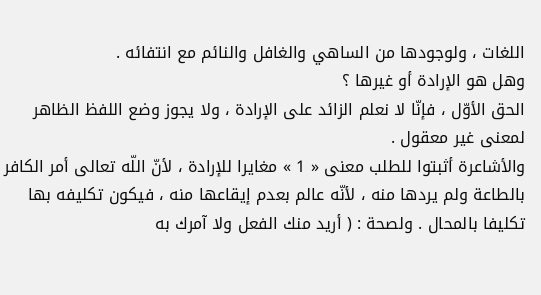اللغات ، ولوجودها من الساهي والغافل والنائم مع انتفائه .
وهل هو الإرادة أو غيرها ؟
الحق الأوّل ، فإنّا لا نعلم الزائد على الإرادة ، ولا يجوز وضع اللفظ الظاهر لمعنى غير معقول .
والأشاعرة أثبتوا للطلب معنى « 1 » مغايرا للإرادة ، لأنّ اللّه تعالى أمر الكافر بالطاعة ولم يردها منه ، لأنّه عالم بعدم إيقاعها منه ، فيكون تكليفه بها تكليفا بالمحال . ولصحة : ( أريد منك الفعل ولا آمرك به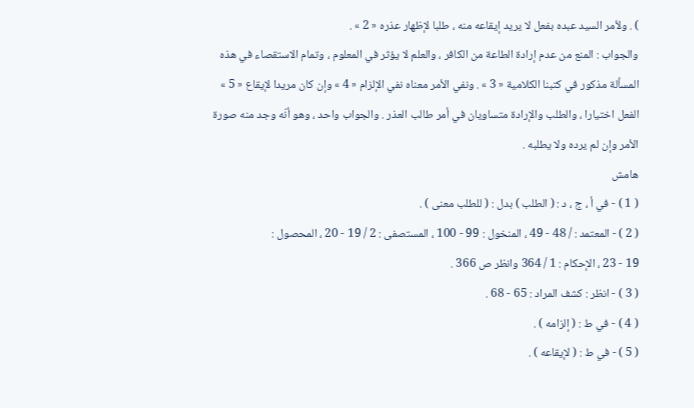) . ولأمر السيد عبده بفعل لا يريد إيقاعه منه ، طلبا لإظهار عذره « 2 » .
والجواب : المنع من عدم إرادة الطاعة من الكافر ، والعلم لا يؤثر في المعلوم ، وتمام الاستقصاء في هذه المسألة مذكور في كتبنا الكلامية « 3 » . ونفي الأمر معناه نفي الإلزام « 4 » وإن كان مريدا لإيقاع « 5 » الفعل اختيارا ، والطلب والإرادة متساويان في أمر طالب العذر . والجواب واحد ، وهو أنّه وجد منه صورة الأمر وإن لم يرده ولا يطلبه .
هامش
( 1 ) - في أ ، ج ، د : ( الطلب ) بدل : ( للطلب معنى ) .
( 2 ) - المعتمد : / 48 - 49 ، المنخول : 99 - 100 ، المستصفى : 2 / 19 - 20 ، المحصول :
19 - 23 ، الإحكام : 1 / 364 وانظر ص 366 .
( 3 ) - انظر : كشف المراد : 65 - 68 .
( 4 ) - في ط : ( إلزامه ) .
( 5 ) - في ط : ( لإيقاعه ) .